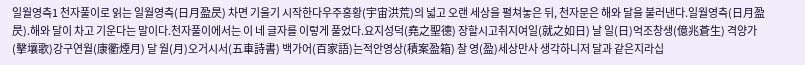일월영측1 천자풀이로 읽는 일월영측(日月盈昃) 차면 기울기 시작한다우주홍황(宇宙洪荒)의 넓고 오랜 세상을 펼쳐놓은 뒤, 천자문은 해와 달을 불러낸다.일월영측(日月盈昃).해와 달이 차고 기운다는 말이다.천자풀이에서는 이 네 글자를 이렇게 풀었다.요지성덕(堯之聖德) 장할시고취지여일(就之如日) 날 일(日)억조창생(億兆蒼生) 격양가(擊壤歌)강구연월(康衢煙月) 달 월(月)오거시서(五車詩書) 백가어(百家語)는적안영상(積案盈箱) 찰 영(盈)세상만사 생각하니저 달과 같은지라십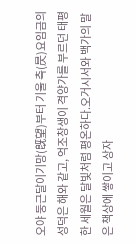오야 둥근달이기망(旣望)부터 기울 측(昃)요임금의 성덕은 해와 같고, 억조창생이 격양가를 부르던 태평한 세월은 달빛처럼 평온하다.오거시서와 백가의 말은 책상에 쌓이고 상자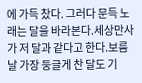에 가득 찼다. 그러다 문득 노래는 달을 바라본다.세상만사가 저 달과 같다고 한다.보름날 가장 둥글게 찬 달도 기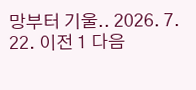망부터 기울.. 2026. 7. 22. 이전 1 다음